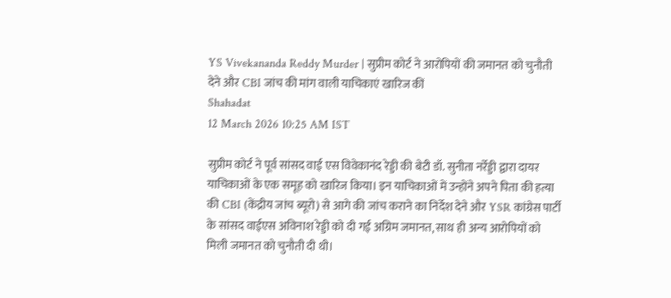YS Vivekananda Reddy Murder | सुप्रीम कोर्ट ने आरोपियों की जमानत को चुनौती देने और CBI जांच की मांग वाली याचिकाएं खारिज कीं
Shahadat
12 March 2026 10:25 AM IST

सुप्रीम कोर्ट ने पूर्व सांसद वाई एस विवेकानंद रेड्डी की बेटी डॉ. सुनीता नर्रेड्डी द्वारा दायर याचिकाओं के एक समूह को खारिज किया। इन याचिकाओं में उन्होंने अपने पिता की हत्या की CBI (केंद्रीय जांच ब्यूरो) से आगे की जांच कराने का निर्देश देने और YSR कांग्रेस पार्टी के सांसद वाईएस अविनाश रेड्डी को दी गई अग्रिम जमानत, साथ ही अन्य आरोपियों को मिली जमानत को चुनौती दी थी।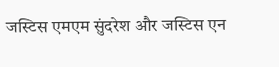जस्टिस एमएम सुंदरेश और जस्टिस एन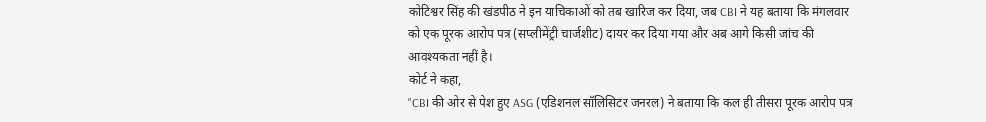कोटिश्वर सिंह की खंडपीठ ने इन याचिकाओं को तब खारिज कर दिया, जब CBI ने यह बताया कि मंगलवार को एक पूरक आरोप पत्र (सप्लीमेंट्री चार्जशीट) दायर कर दिया गया और अब आगे किसी जांच की आवश्यकता नहीं है।
कोर्ट ने कहा,
"CBI की ओर से पेश हुए ASG (एडिशनल सॉलिसिटर जनरल) ने बताया कि कल ही तीसरा पूरक आरोप पत्र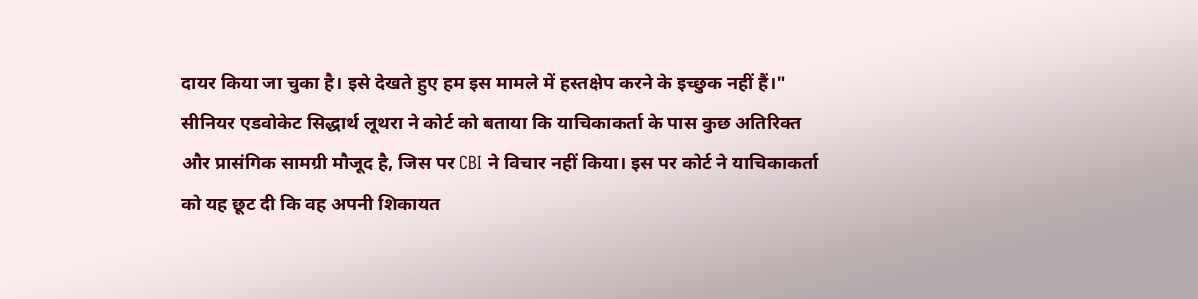दायर किया जा चुका है। इसे देखते हुए हम इस मामले में हस्तक्षेप करने के इच्छुक नहीं हैं।"
सीनियर एडवोकेट सिद्धार्थ लूथरा ने कोर्ट को बताया कि याचिकाकर्ता के पास कुछ अतिरिक्त और प्रासंगिक सामग्री मौजूद है, जिस पर CBI ने विचार नहीं किया। इस पर कोर्ट ने याचिकाकर्ता को यह छूट दी कि वह अपनी शिकायत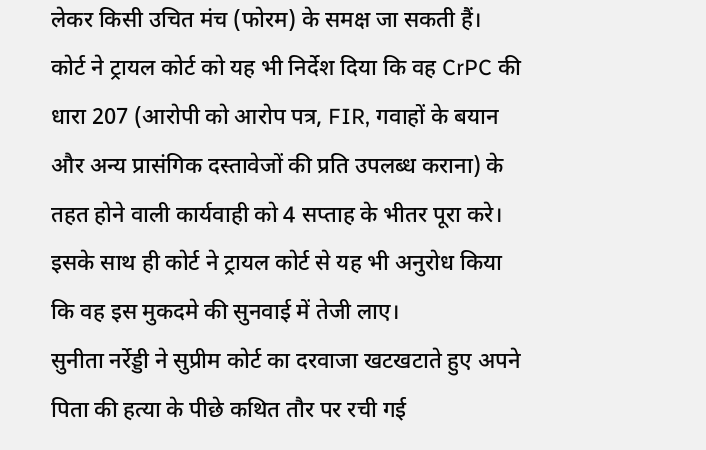लेकर किसी उचित मंच (फोरम) के समक्ष जा सकती हैं।
कोर्ट ने ट्रायल कोर्ट को यह भी निर्देश दिया कि वह CrPC की धारा 207 (आरोपी को आरोप पत्र, FIR, गवाहों के बयान और अन्य प्रासंगिक दस्तावेजों की प्रति उपलब्ध कराना) के तहत होने वाली कार्यवाही को 4 सप्ताह के भीतर पूरा करे। इसके साथ ही कोर्ट ने ट्रायल कोर्ट से यह भी अनुरोध किया कि वह इस मुकदमे की सुनवाई में तेजी लाए।
सुनीता नर्रेड्डी ने सुप्रीम कोर्ट का दरवाजा खटखटाते हुए अपने पिता की हत्या के पीछे कथित तौर पर रची गई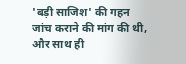'बड़ी साजिश' की गहन जांच कराने की मांग की थी, और साथ ही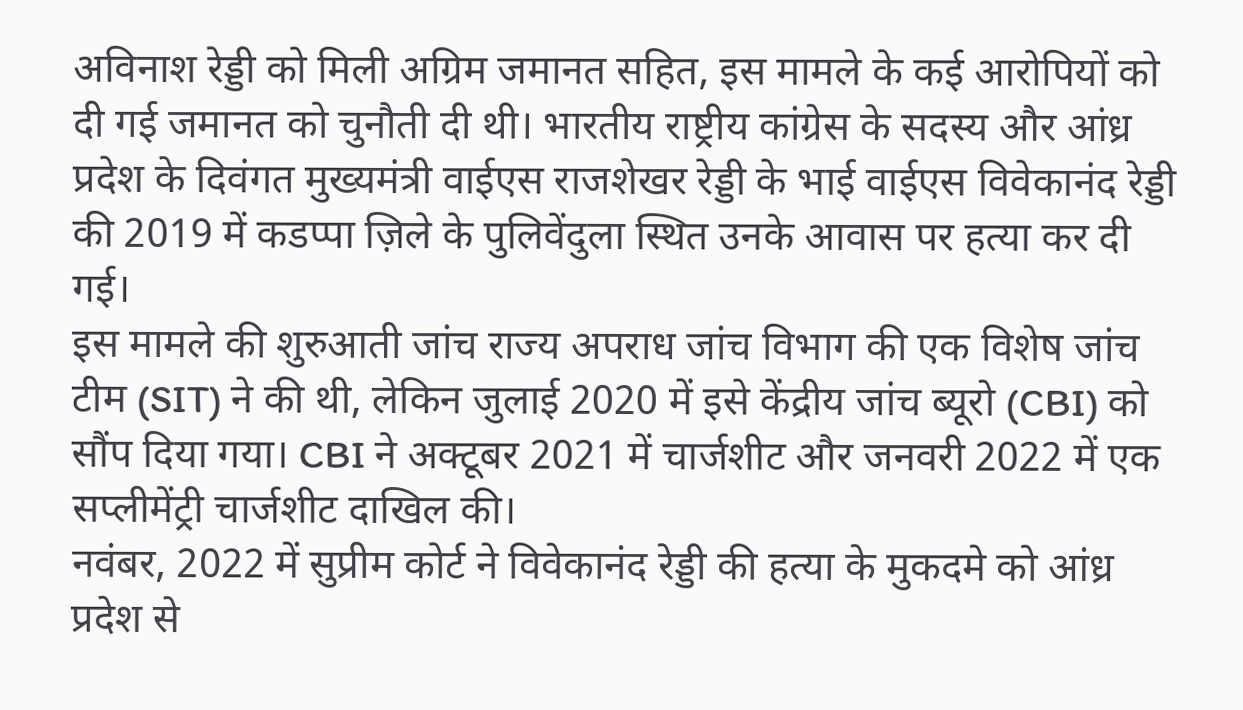अविनाश रेड्डी को मिली अग्रिम जमानत सहित, इस मामले के कई आरोपियों को दी गई जमानत को चुनौती दी थी। भारतीय राष्ट्रीय कांग्रेस के सदस्य और आंध्र प्रदेश के दिवंगत मुख्यमंत्री वाईएस राजशेखर रेड्डी के भाई वाईएस विवेकानंद रेड्डी की 2019 में कडप्पा ज़िले के पुलिवेंदुला स्थित उनके आवास पर हत्या कर दी गई।
इस मामले की शुरुआती जांच राज्य अपराध जांच विभाग की एक विशेष जांच टीम (SIT) ने की थी, लेकिन जुलाई 2020 में इसे केंद्रीय जांच ब्यूरो (CBI) को सौंप दिया गया। CBI ने अक्टूबर 2021 में चार्जशीट और जनवरी 2022 में एक सप्लीमेंट्री चार्जशीट दाखिल की।
नवंबर, 2022 में सुप्रीम कोर्ट ने विवेकानंद रेड्डी की हत्या के मुकदमे को आंध्र प्रदेश से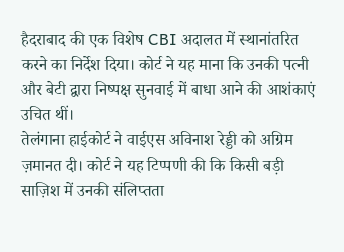हैदराबाद की एक विशेष CBI अदालत में स्थानांतरित करने का निर्देश दिया। कोर्ट ने यह माना कि उनकी पत्नी और बेटी द्वारा निष्पक्ष सुनवाई में बाधा आने की आशंकाएं उचित थीं।
तेलंगाना हाईकोर्ट ने वाईएस अविनाश रेड्डी को अग्रिम ज़मानत दी। कोर्ट ने यह टिप्पणी की कि किसी बड़ी साज़िश में उनकी संलिप्तता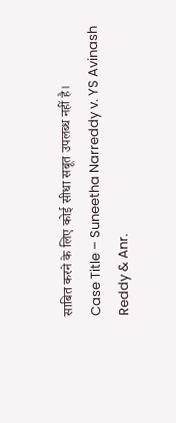साबित करने के लिए कोई सीधा सबूत उपलब्ध नहीं है।
Case Title – Suneetha Narreddy v. YS Avinash Reddy & Anr.